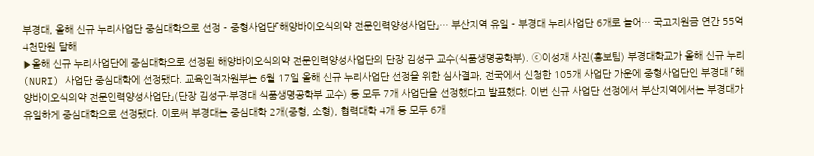부경대, 올해 신규 누리사업단 중심대학으로 선정 - 중형사업단「해양바이오식의약 전문인력양성사업단」… 부산지역 유일 - 부경대 누리사업단 6개로 늘어… 국고지원금 연간 55억4천만원 달해
▶올해 신규 누리사업단에 중심대학으로 선정된 해양바이오식의약 전문인력양성사업단의 단장 김성구 교수(식품생명공학부). ⓒ이성재 사진(홍보팀) 부경대학교가 올해 신규 누리(NURI) 사업단 중심대학에 선정됐다. 교육인적자원부는 6월 17일 올해 신규 누리사업단 선정을 위한 심사결과, 전국에서 신청한 105개 사업단 가운에 중형사업단인 부경대 「해양바이오식의약 전문인력양성사업단」(단장 김성구·부경대 식품생명공학부 교수) 등 모두 7개 사업단을 선정했다고 발표했다. 이번 신규 사업단 선정에서 부산지역에서는 부경대가 유일하게 중심대학으로 선정됐다. 이로써 부경대는 중심대학 2개(중형, 소형), 협력대학 4개 등 모두 6개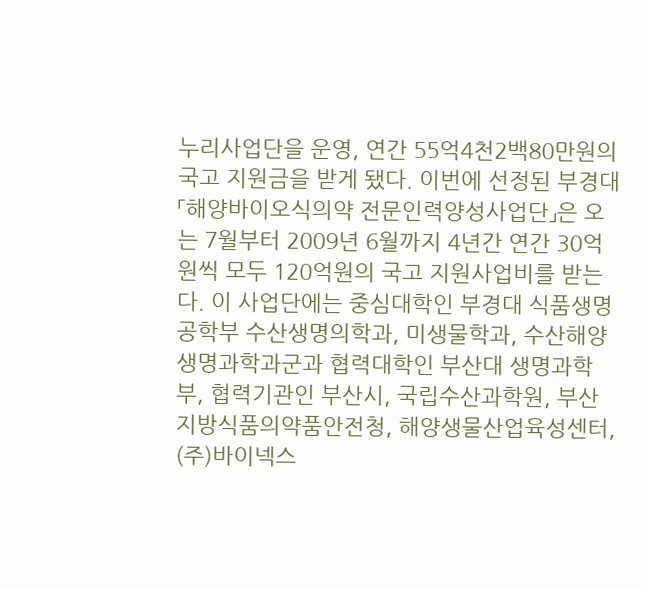누리사업단을 운영, 연간 55억4천2백80만원의 국고 지원금을 받게 됐다. 이번에 선정된 부경대 「해양바이오식의약 전문인력양성사업단」은 오는 7월부터 2009년 6월까지 4년간 연간 30억 원씩 모두 120억원의 국고 지원사업비를 받는다. 이 사업단에는 중심대학인 부경대 식품생명공학부 수산생명의학과, 미생물학과, 수산해양생명과학과군과 협력대학인 부산대 생명과학부, 협력기관인 부산시, 국립수산과학원, 부산지방식품의약품안전청, 해양생물산업육성센터, (주)바이넥스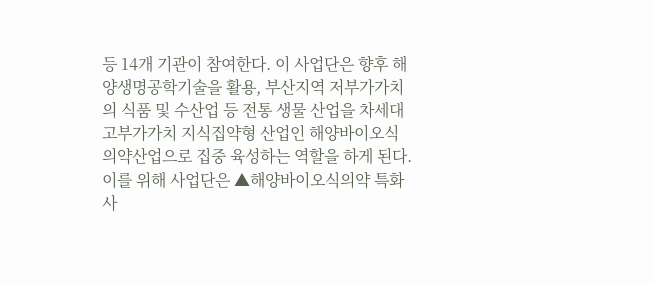등 14개 기관이 참여한다. 이 사업단은 향후 해양생명공학기술을 활용, 부산지역 저부가가치의 식품 및 수산업 등 전통 생물 산업을 차세대 고부가가치 지식집약형 산업인 해양바이오식의약산업으로 집중 육성하는 역할을 하게 된다. 이를 위해 사업단은 ▲해양바이오식의약 특화사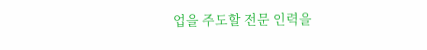업을 주도할 전문 인력을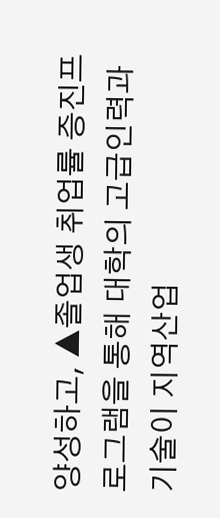양성하고, ▲졸업생 취업률 증진프로그램을 통해 대학의 고급인력과 기술이 지역산업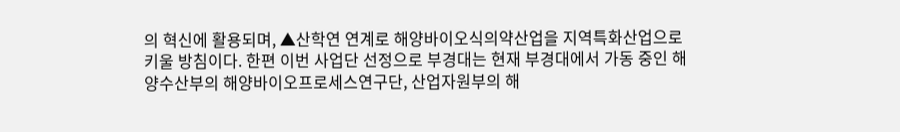의 혁신에 활용되며, ▲산학연 연계로 해양바이오식의약산업을 지역특화산업으로 키울 방침이다. 한편 이번 사업단 선정으로 부경대는 현재 부경대에서 가동 중인 해양수산부의 해양바이오프로세스연구단, 산업자원부의 해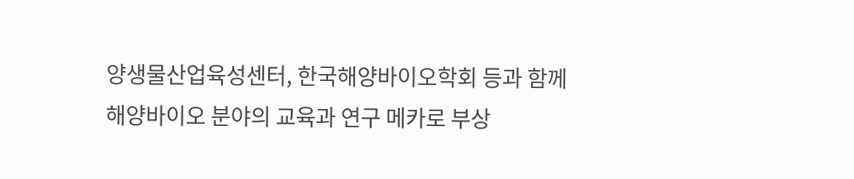양생물산업육성센터, 한국해양바이오학회 등과 함께 해양바이오 분야의 교육과 연구 메카로 부상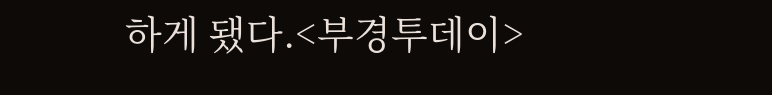하게 됐다.<부경투데이>